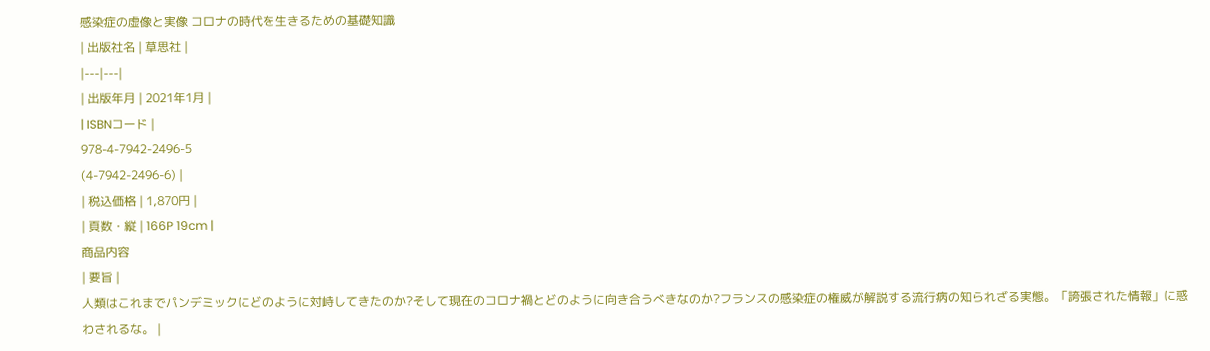感染症の虚像と実像 コロナの時代を生きるための基礎知識
| 出版社名 | 草思社 |
|---|---|
| 出版年月 | 2021年1月 |
| ISBNコード |
978-4-7942-2496-5
(4-7942-2496-6) |
| 税込価格 | 1,870円 |
| 頁数・縦 | 166P 19cm |
商品内容
| 要旨 |
人類はこれまでパンデミックにどのように対峙してきたのか?そして現在のコロナ禍とどのように向き合うべきなのか?フランスの感染症の権威が解説する流行病の知られざる実態。「誇張された情報」に惑わされるな。 |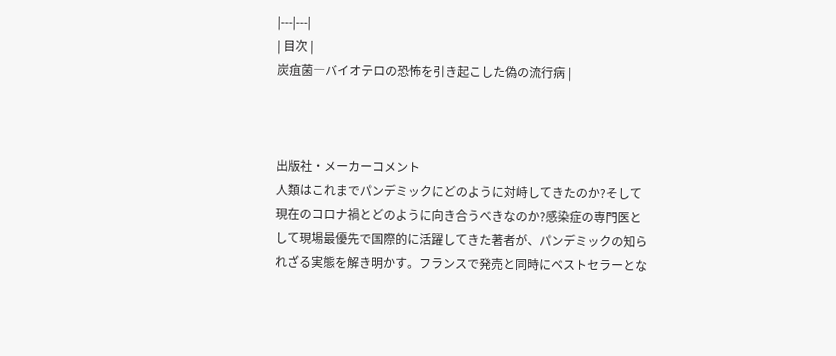|---|---|
| 目次 |
炭疽菌―バイオテロの恐怖を引き起こした偽の流行病 |



出版社・メーカーコメント
人類はこれまでパンデミックにどのように対峙してきたのか?そして現在のコロナ禍とどのように向き合うべきなのか?感染症の専門医として現場最優先で国際的に活躍してきた著者が、パンデミックの知られざる実態を解き明かす。フランスで発売と同時にベストセラーとな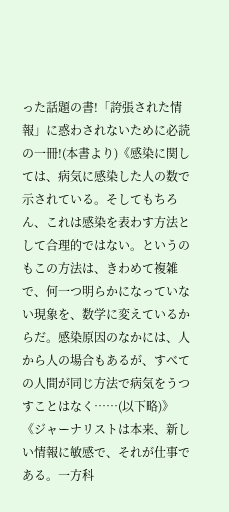った話題の書!「誇張された情報」に惑わされないために必読の一冊!(本書より)《感染に関しては、病気に感染した人の数で示されている。そしてもちろん、これは感染を表わす方法として合理的ではない。というのもこの方法は、きわめて複雑で、何一つ明らかになっていない現象を、数学に変えているからだ。感染原因のなかには、人から人の場合もあるが、すべての人間が同じ方法で病気をうつすことはなく……(以下略)》《ジャーナリストは本来、新しい情報に敏感で、それが仕事である。一方科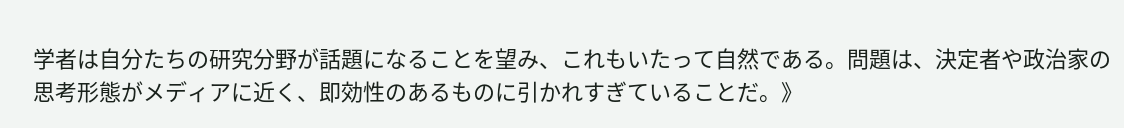学者は自分たちの研究分野が話題になることを望み、これもいたって自然である。問題は、決定者や政治家の思考形態がメディアに近く、即効性のあるものに引かれすぎていることだ。》